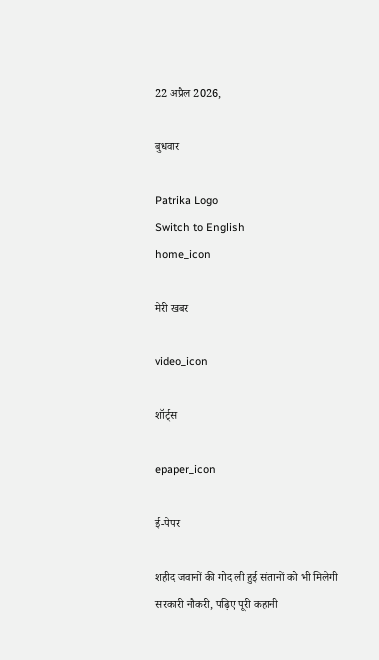22 अप्रैल 2026,

बुधवार

Patrika Logo
Switch to English
home_icon

मेरी खबर

video_icon

शॉर्ट्स

epaper_icon

ई-पेपर

शहीद जवानों की गोद ली हुई संतानों को भी मिलेगी सरकारी नौकरी, पढ़िए पूरी कहानी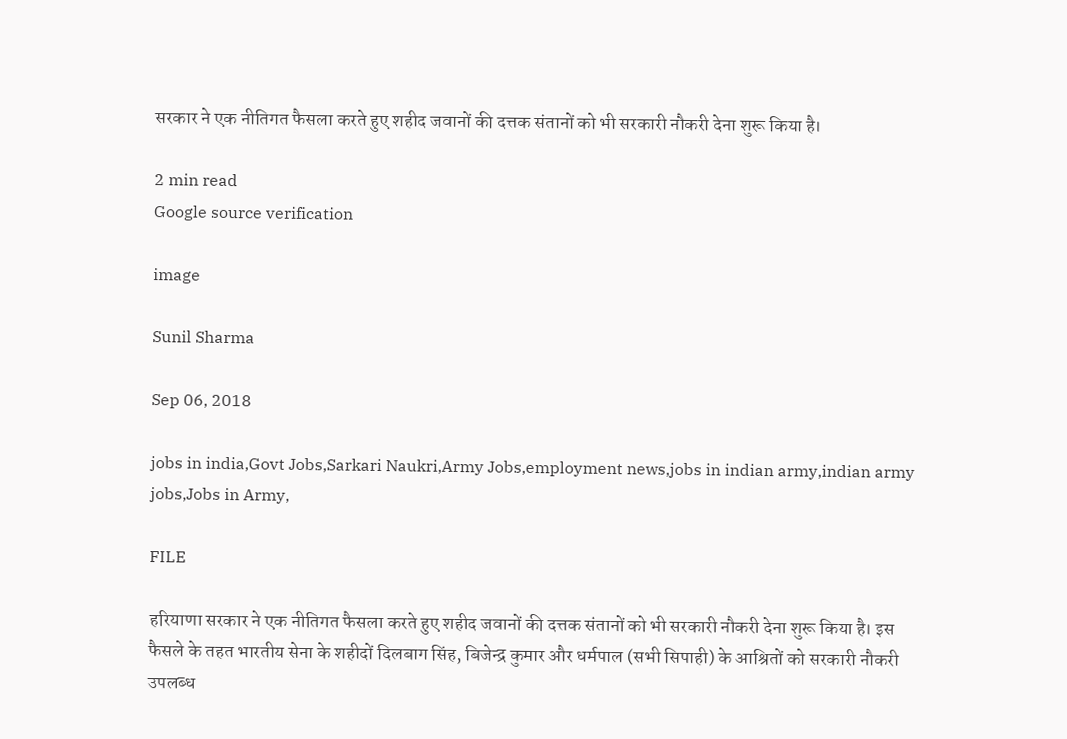सरकार ने एक नीतिगत फैसला करते हुए शहीद जवानों की दत्तक संतानों को भी सरकारी नौकरी देना शुरू किया है।

2 min read
Google source verification

image

Sunil Sharma

Sep 06, 2018

jobs in india,Govt Jobs,Sarkari Naukri,Army Jobs,employment news,jobs in indian army,indian army jobs,Jobs in Army,

FILE

हरियाणा सरकार ने एक नीतिगत फैसला करते हुए शहीद जवानों की दत्तक संतानों को भी सरकारी नौकरी देना शुरू किया है। इस फैसले के तहत भारतीय सेना के शहीदों दिलबाग सिंह, बिजेन्द्र कुमार और धर्मपाल (सभी सिपाही) के आश्रितों को सरकारी नौकरी उपलब्ध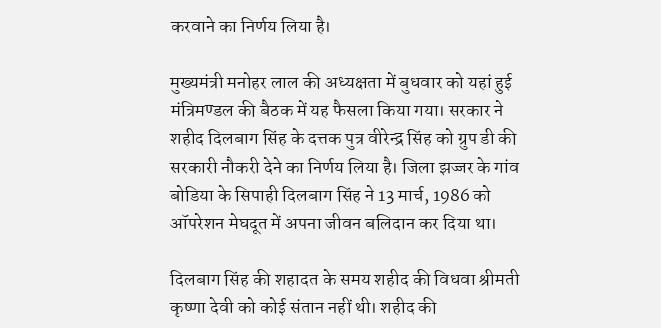करवाने का निर्णय लिया है।

मुख्यमंत्री मनोहर लाल की अध्यक्षता में बुधवार को यहां हुई मंत्रिमण्डल की बैठक में यह फैसला किया गया। सरकार ने शहीद दिलबाग सिंह के दत्तक पुत्र वीरेन्द्र सिंह को ग्रुप डी की सरकारी नौकरी देने का निर्णय लिया है। जिला झज्जर के गांव बोडिया के सिपाही दिलबाग सिंह ने 13 मार्च, 1986 को ऑपरेशन मेघदूत में अपना जीवन बलिदान कर दिया था।

दिलबाग सिंह की शहादत के समय शहीद की विधवा श्रीमती कृष्णा देवी को कोई संतान नहीं थी। शहीद की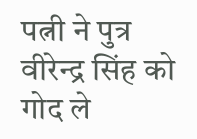पत्नी ने पुत्र वीरेन्द्र सिंह को गोद ले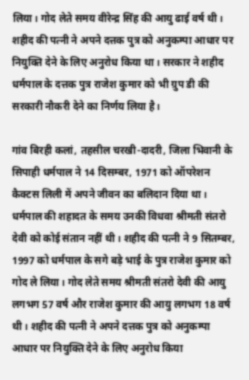लिया। गोद लेते समय वीरेन्द्र सिंह की आयु ढाई वर्ष थी। शहीद की पत्नी ने अपने दत्तक पुत्र को अनुकम्पा आधार पर नियुक्ति देने के लिए अनुरोध किया था। सरकार ने शहीद धर्मपाल के दत्तक पुत्र राजेश कुमार को भी ग्रुप डी की सरकारी नौकरी देने का निर्णय लिया है।

गांव बिरही कलां, तहसील चरखी-दादरी, जिला भिवानी के सिपाही धर्मपाल ने 14 दिसम्बर, 1971 को ऑपरेशन कैक्टस लिली में अपने जीवन का बलिदान दिया था। धर्मपाल की शहादत के समय उनकी विधवा श्रीमती संतरो देवी को कोई संतान नहीं थी। शहीद की पत्नी ने 9 सितम्बर, 1997 को धर्मपाल के सगे बड़े भाई के पुत्र राजेश कुमार को गोद ले लिया। गोद लेते समय श्रीमती संतरो देवी की आयु लगभग 57 वर्ष और राजेश कुमार की आयु लगभग 18 वर्ष थी। शहीद की पत्नी ने अपने दत्तक पुत्र को अनुकम्पा आधार पर नियुक्ति देने के लिए अनुरोध किया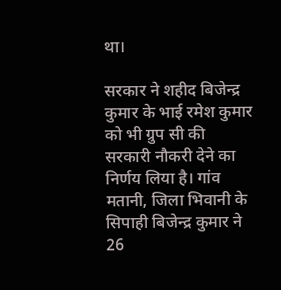था।

सरकार ने शहीद बिजेन्द्र कुमार के भाई रमेश कुमार को भी ग्रुप सी की सरकारी नौकरी देने का निर्णय लिया है। गांव मतानी, जिला भिवानी के सिपाही बिजेन्द्र कुमार ने 26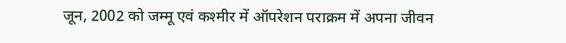जून, 2002 को जम्मू एवं कश्मीर में ऑपरेशन पराक्रम में अपना जीवन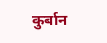कुर्बान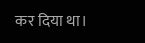कर दिया था।